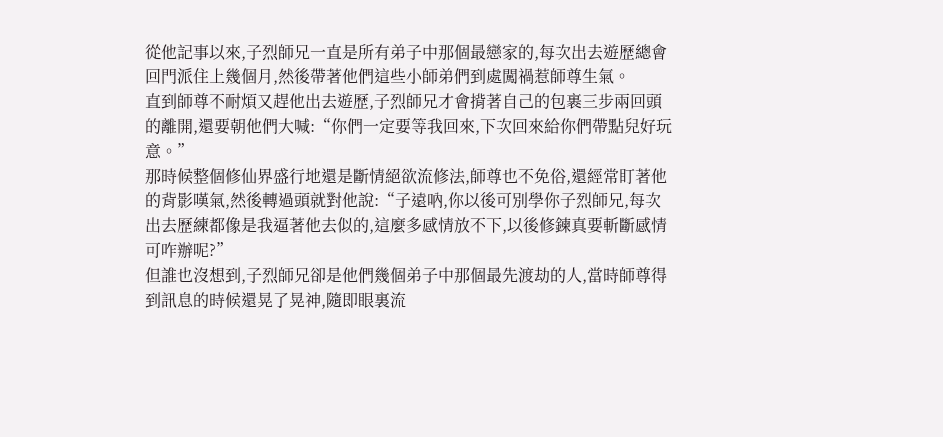從他記事以來,子烈師兄一直是所有弟子中那個最戀家的,每次出去遊歷總會回門派住上幾個月,然後帶著他們這些小師弟們到處闖禍惹師尊生氣。
直到師尊不耐煩又趕他出去遊歷,子烈師兄才會揹著自己的包裹三步兩回頭的離開,還要朝他們大喊:“你們一定要等我回來,下次回來給你們帶點兒好玩意。”
那時候整個修仙界盛行地還是斷情絕欲流修法,師尊也不免俗,還經常盯著他的背影嘆氣,然後轉過頭就對他說:“子遠吶,你以後可別學你子烈師兄,每次出去歷練都像是我逼著他去似的,這麼多感情放不下,以後修鍊真要斬斷感情可咋辦呢?”
但誰也沒想到,子烈師兄卻是他們幾個弟子中那個最先渡劫的人,當時師尊得到訊息的時候還晃了晃神,隨即眼裏流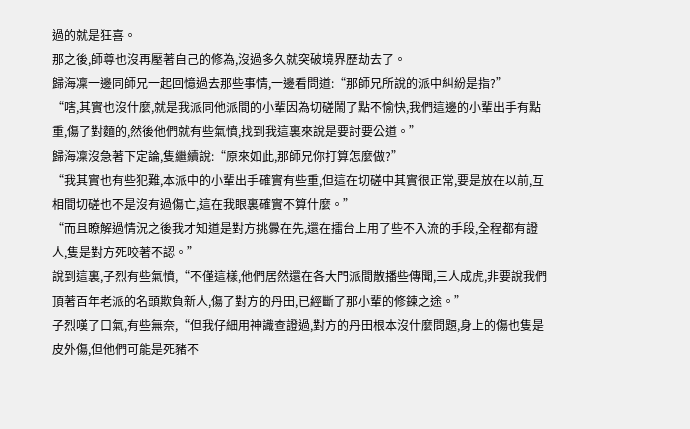過的就是狂喜。
那之後,師尊也沒再壓著自己的修為,沒過多久就突破境界歷劫去了。
歸海凜一邊同師兄一起回憶過去那些事情,一邊看問道:“那師兄所說的派中糾紛是指?”
“嗐,其實也沒什麼,就是我派同他派間的小輩因為切磋鬧了點不愉快,我們這邊的小輩出手有點重,傷了對麵的,然後他們就有些氣憤,找到我這裏來說是要討要公道。”
歸海凜沒急著下定論,隻繼續說:“原來如此,那師兄你打算怎麼做?”
“我其實也有些犯難,本派中的小輩出手確實有些重,但這在切磋中其實很正常,要是放在以前,互相間切磋也不是沒有過傷亡,這在我眼裏確實不算什麼。”
“而且瞭解過情況之後我才知道是對方挑釁在先,還在擂台上用了些不入流的手段,全程都有證人,隻是對方死咬著不認。”
說到這裏,子烈有些氣憤,“不僅這樣,他們居然還在各大門派間散播些傳聞,三人成虎,非要說我們頂著百年老派的名頭欺負新人,傷了對方的丹田,已經斷了那小輩的修鍊之途。”
子烈嘆了口氣,有些無奈,“但我仔細用神識查證過,對方的丹田根本沒什麼問題,身上的傷也隻是皮外傷,但他們可能是死豬不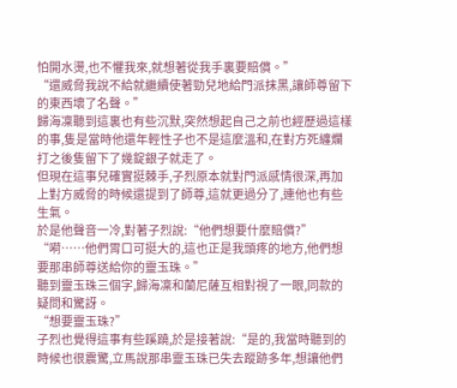怕開水燙,也不懼我來,就想著從我手裏要賠償。”
“還威脅我說不給就繼續使著勁兒地給門派抹黑,讓師尊留下的東西壞了名聲。”
歸海凜聽到這裏也有些沉默,突然想起自己之前也經歷過這樣的事,隻是當時他還年輕性子也不是這麼溫和,在對方死纏爛打之後隻留下了幾錠銀子就走了。
但現在這事兒確實挺棘手,子烈原本就對門派感情很深,再加上對方威脅的時候還提到了師尊,這就更過分了,連他也有些生氣。
於是他聲音一冷,對著子烈說:“他們想要什麼賠償?”
“嗬……他們胃口可挺大的,這也正是我頭疼的地方,他們想要那串師尊送給你的靈玉珠。”
聽到靈玉珠三個字,歸海凜和蘭尼薩互相對視了一眼,同款的疑問和驚訝。
“想要靈玉珠?”
子烈也覺得這事有些蹊蹺,於是接著說:“是的,我當時聽到的時候也很震驚,立馬說那串靈玉珠已失去蹤跡多年,想讓他們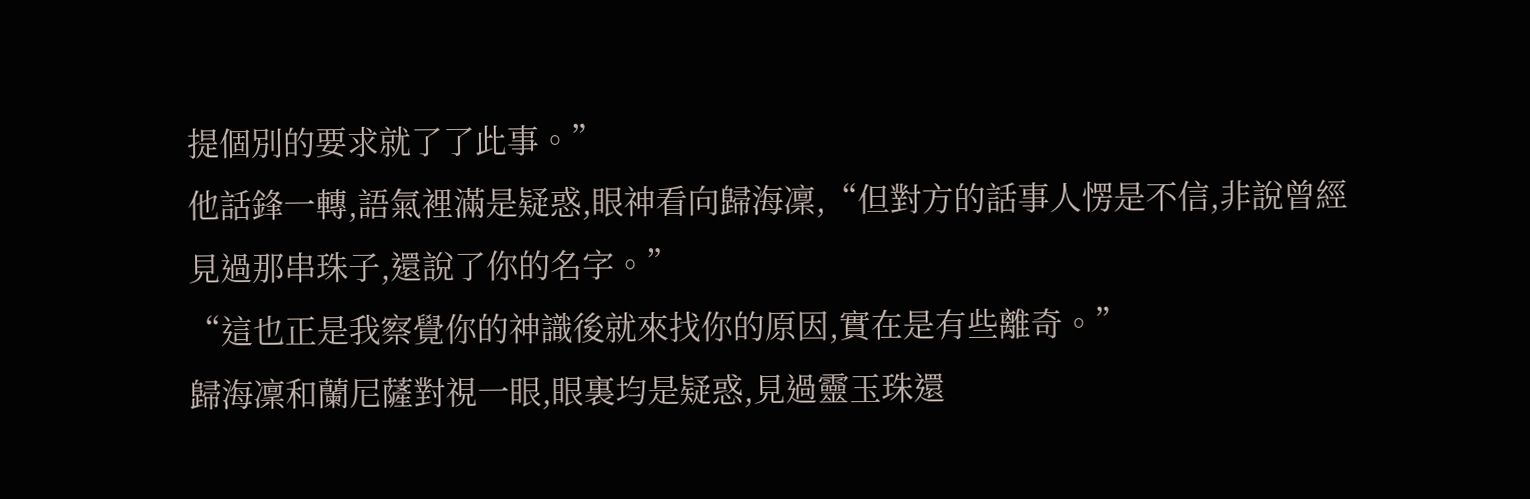提個別的要求就了了此事。”
他話鋒一轉,語氣裡滿是疑惑,眼神看向歸海凜,“但對方的話事人愣是不信,非說曾經見過那串珠子,還說了你的名字。”
“這也正是我察覺你的神識後就來找你的原因,實在是有些離奇。”
歸海凜和蘭尼薩對視一眼,眼裏均是疑惑,見過靈玉珠還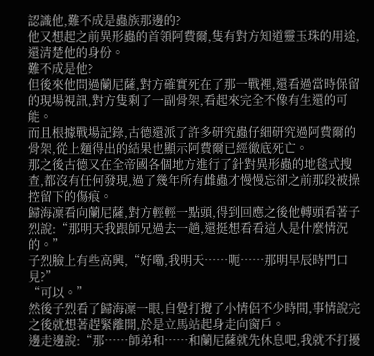認識他,難不成是蟲族那邊的?
他又想起之前異形蟲的首領阿費爾,隻有對方知道靈玉珠的用途,還清楚他的身份。
難不成是他?
但後來他問過蘭尼薩,對方確實死在了那一戰裡,還看過當時保留的現場視訊,對方隻剩了一副骨架,看起來完全不像有生還的可能。
而且根據戰場記錄,古德還派了許多研究蟲仔細研究過阿費爾的骨架,從上麵得出的結果也顯示阿費爾已經徹底死亡。
那之後古德又在全帝國各個地方進行了針對異形蟲的地毯式搜查,都沒有任何發現,過了幾年所有雌蟲才慢慢忘卻之前那段被操控留下的傷痕。
歸海凜看向蘭尼薩,對方輕輕一點頭,得到回應之後他轉頭看著子烈說:“那明天我跟師兄過去一趟,還挺想看看這人是什麼情況的。”
子烈臉上有些高興,“好嘞,我明天……呃……那明早辰時門口見?”
“可以。”
然後子烈看了歸海凜一眼,自覺打攪了小情侶不少時間,事情說完之後就想著趕緊離開,於是立馬站起身走向窗戶。
邊走邊說:“那……師弟和……和蘭尼薩就先休息吧,我就不打擾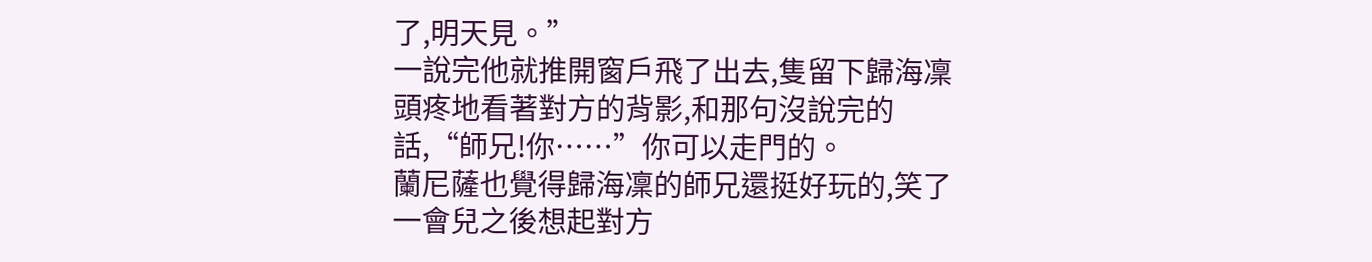了,明天見。”
一說完他就推開窗戶飛了出去,隻留下歸海凜頭疼地看著對方的背影,和那句沒說完的話,“師兄!你……”你可以走門的。
蘭尼薩也覺得歸海凜的師兄還挺好玩的,笑了一會兒之後想起對方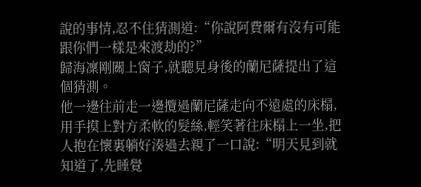說的事情,忍不住猜測道:“你說阿費爾有沒有可能跟你們一樣是來渡劫的?”
歸海凜剛關上窗子,就聽見身後的蘭尼薩提出了這個猜測。
他一邊往前走一邊攬過蘭尼薩走向不遠處的床榻,用手摸上對方柔軟的髮絲,輕笑著往床榻上一坐,把人抱在懷裏躺好湊過去親了一口說:“明天見到就知道了,先睡覺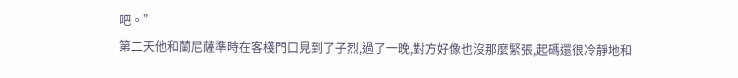吧。”
第二天他和蘭尼薩準時在客棧門口見到了子烈,過了一晚,對方好像也沒那麼緊張,起碼還很冷靜地和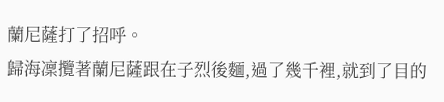蘭尼薩打了招呼。
歸海凜攬著蘭尼薩跟在子烈後麵,過了幾千裡,就到了目的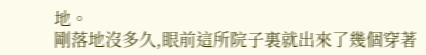地。
剛落地沒多久,眼前這所院子裏就出來了幾個穿著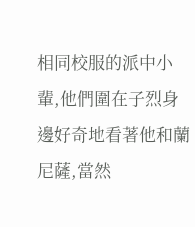相同校服的派中小輩,他們圍在子烈身邊好奇地看著他和蘭尼薩,當然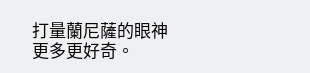打量蘭尼薩的眼神更多更好奇。